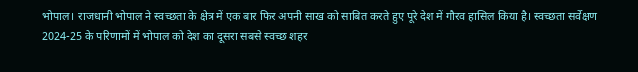भोपाल। राजधानी भोपाल ने स्वच्छता के क्षेत्र में एक बार फिर अपनी साख को साबित करते हुए पूरे देश में गौरव हासिल किया है। स्वच्छता सर्वेक्षण 2024-25 के परिणामों में भोपाल को देश का दूसरा सबसे स्वच्छ शहर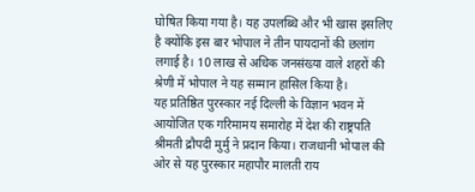घोषित किया गया है। यह उपलब्धि और भी खास इसलिए है क्योंकि इस बार भोपाल ने तीन पायदानों की छलांग लगाई है। 10 लाख से अधिक जनसंख्या वाले शहरों की श्रेणी में भोपाल ने यह सम्मान हासिल किया है।
यह प्रतिष्ठित पुरस्कार नई दिल्ली के विज्ञान भवन में आयोजित एक गरिमामय समारोह में देश की राष्ट्रपति श्रीमती द्रौपदी मुर्मु ने प्रदान किया। राजधानी भोपाल की ओर से यह पुरस्कार महापौर मालती राय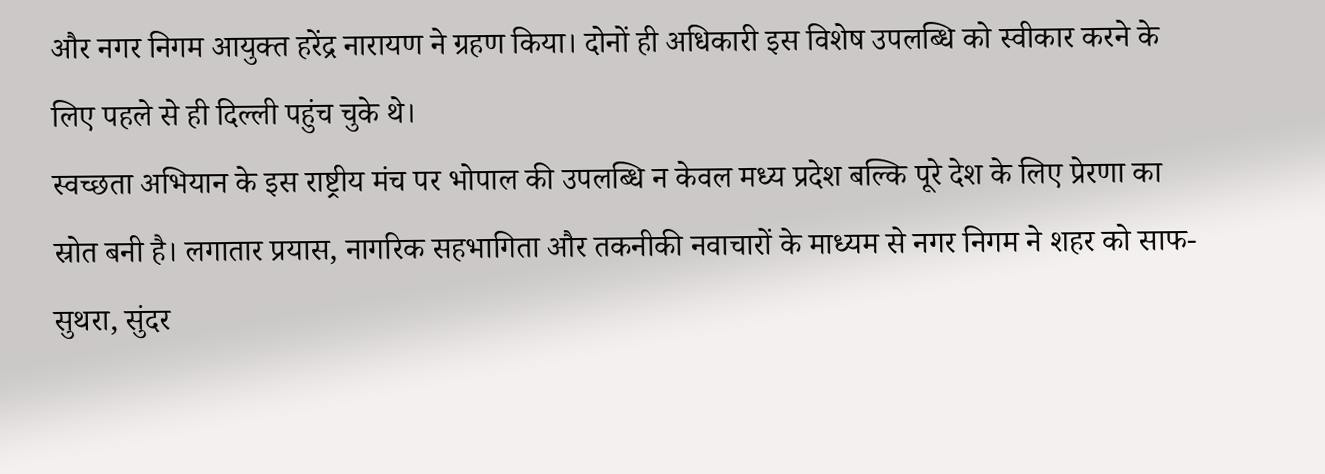और नगर निगम आयुक्त हरेंद्र नारायण ने ग्रहण किया। दोनों ही अधिकारी इस विशेष उपलब्धि को स्वीकार करने के लिए पहले से ही दिल्ली पहुंच चुके थे।
स्वच्छता अभियान के इस राष्ट्रीय मंच पर भोपाल की उपलब्धि न केवल मध्य प्रदेश बल्कि पूरे देश के लिए प्रेरणा का स्रोत बनी है। लगातार प्रयास, नागरिक सहभागिता और तकनीकी नवाचारों के माध्यम से नगर निगम ने शहर को साफ-सुथरा, सुंदर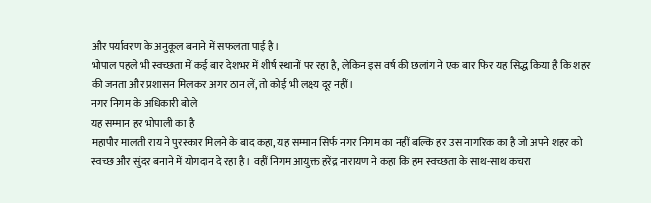और पर्यावरण के अनुकूल बनाने में सफलता पाई है।
भोपाल पहले भी स्वच्छता में कई बार देशभर में शीर्ष स्थानों पर रहा है, लेकिन इस वर्ष की छलांग ने एक बार फिर यह सिद्ध किया है कि शहर की जनता और प्रशासन मिलकर अगर ठान लें, तो कोई भी लक्ष्य दूर नहीं।
नगर निगम के अधिकारी बोले
यह सम्मान हर भोपाली का है
महापौर मालती राय ने पुरस्कार मिलने के बाद कहा, यह सम्मान सिर्फ नगर निगम का नहीं बल्कि हर उस नागरिक का है जो अपने शहर को स्वच्छ और सुंदर बनाने में योगदान दे रहा है। वहीं निगम आयुक्त हरेंद्र नारायण ने कहा कि हम स्वच्छता के साथ-साथ कचरा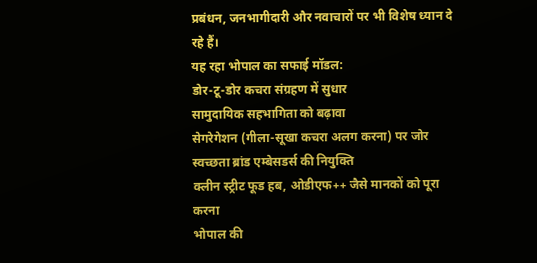प्रबंधन, जनभागीदारी और नवाचारों पर भी विशेष ध्यान दे रहे हैं।
यह रहा भोपाल का सफाई मॉडल:
डोर-टू-डोर कचरा संग्रहण में सुधार
सामुदायिक सहभागिता को बढ़ावा
सेगरेगेशन (गीला-सूखा कचरा अलग करना) पर जोर
स्वच्छता ब्रांड एम्बेसडर्स की नियुक्ति
क्लीन स्ट्रीट फूड हब, ओडीएफ++ जैसे मानकों को पूरा करना
भोपाल की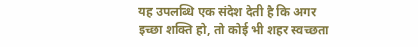यह उपलब्धि एक संदेश देती है कि अगर इच्छा शक्ति हो, तो कोई भी शहर स्वच्छता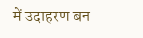में उदाहरण बन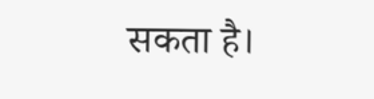सकता है।